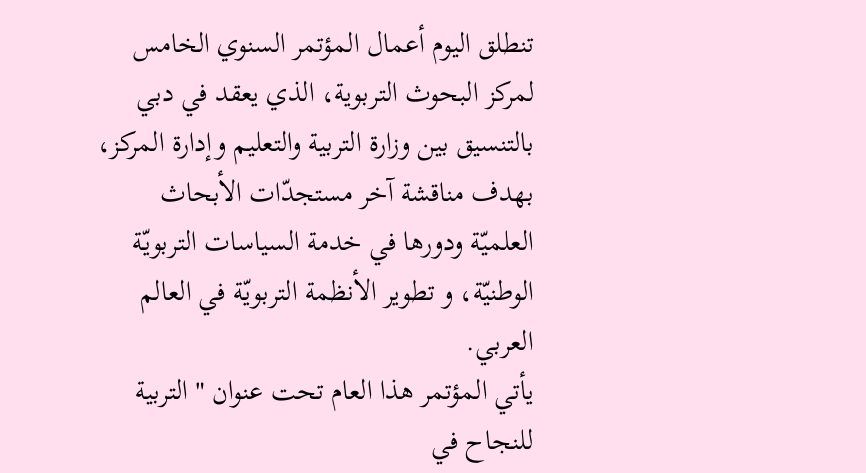تنطلق اليوم أعمال المؤتمر السنوي الخامس لمركز البحوث التربوية، الذي يعقد في دبي بالتنسيق بين وزارة التربية والتعليم وإدارة المركز، بهدف مناقشة آخر مستجدّات الأبحاث العلميّة ودورها في خدمة السياسات التربويّة الوطنيّة، و تطوير الأنظمة التربويّة في العالم العربي.
يأتي المؤتمر هذا العام تحت عنوان " التربية للنجاح في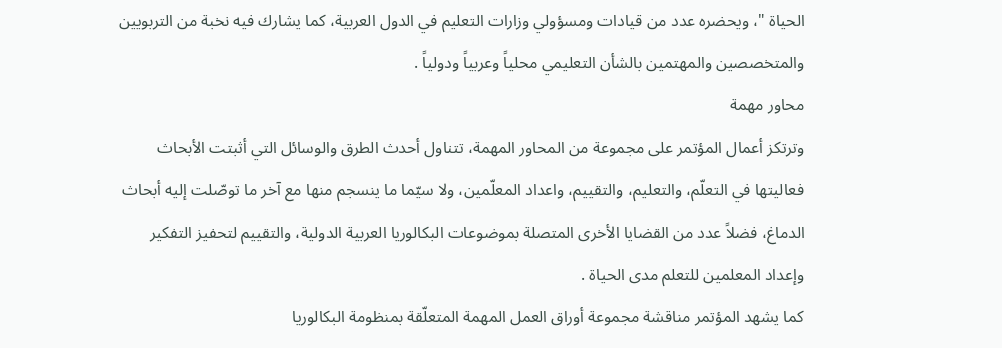الحياة "، ويحضره عدد من قيادات ومسؤولي وزارات التعليم في الدول العربية، كما يشارك فيه نخبة من التربويين والمتخصصين والمهتمين بالشأن التعليمي محلياً وعربياً ودولياً .
محاور مهمة
وترتكز أعمال المؤتمر على مجموعة من المحاور المهمة، تتناول أحدث الطرق والوسائل التي أثبتت الأبحاث فعاليتها في التعلّم، والتعليم، والتقييم، واعداد المعلّمين، ولا سيّما ما ينسجم منها مع آخر ما توصّلت إليه أبحاث الدماغ، فضلاً عدد من القضايا الأخرى المتصلة بموضوعات البكالوريا العربية الدولية، والتقييم لتحفيز التفكير وإعداد المعلمين للتعلم مدى الحياة .
كما يشهد المؤتمر مناقشة مجموعة أوراق العمل المهمة المتعلّقة بمنظومة البكالوريا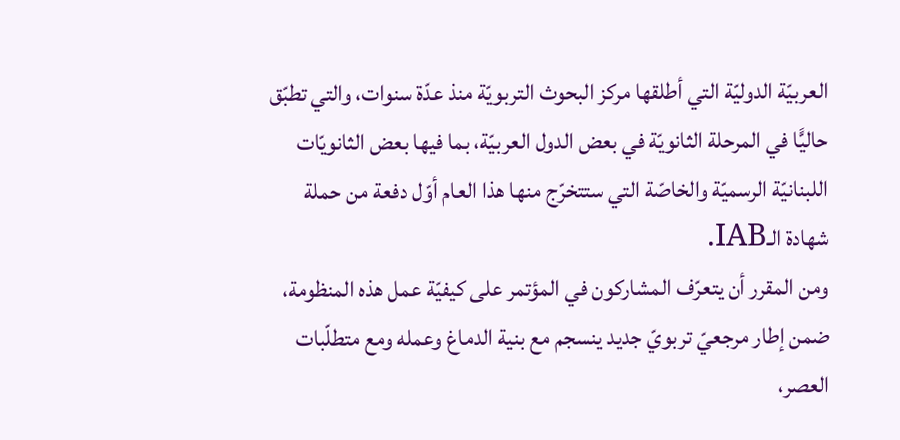العربيّة الدوليّة التي أطلقها مركز البحوث التربويّة منذ عدّة سنوات، والتي تطبّق حاليًّا في المرحلة الثانويّة في بعض الدول العربيّة، بما فيها بعض الثانويّات اللبنانيّة الرسميّة والخاصّة التي ستتخرّج منها هذا العام أوّل دفعة من حملة شهادة الـIAB.
ومن المقرر أن يتعرّف المشاركون في المؤتمر على كيفيّة عمل هذه المنظومة، ضمن إطار مرجعيّ تربويّ جديد ينسجم مع بنية الدماغ وعمله ومع متطلّبات العصر،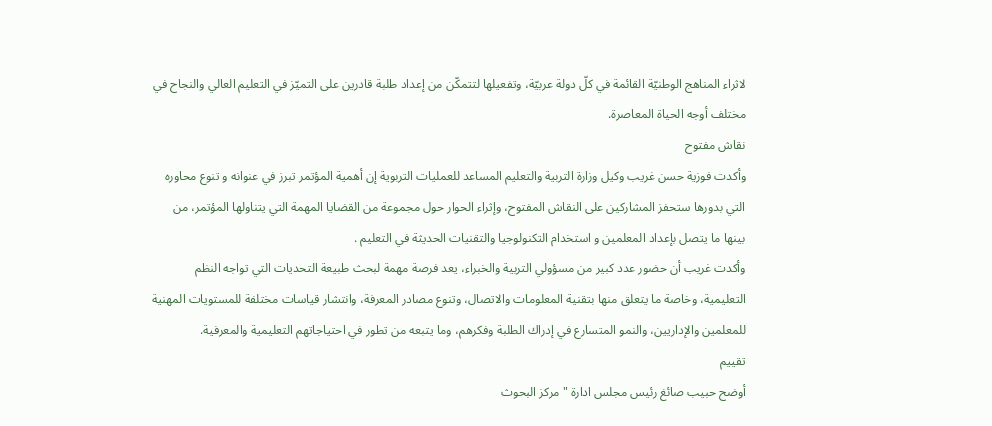لاثراء المناهج الوطنيّة القائمة في كلّ دولة عربيّة، وتفعيلها لتتمكّن من إعداد طلبة قادرين على التميّز في التعليم العالي والنجاح في مختلف أوجه الحياة المعاصرة.
نقاش مفتوح
وأكدت فوزية حسن غريب وكيل وزارة التربية والتعليم المساعد للعمليات التربوية إن أهمية المؤتمر تبرز في عنوانه و تنوع محاوره التي بدورها ستحفز المشاركين على النقاش المفتوح، وإثراء الحوار حول مجموعة من القضايا المهمة التي يتناولها المؤتمر، من بينها ما يتصل بإعداد المعلمين و استخدام التكنولوجيا والتقنيات الحديثة في التعليم .
وأكدت غريب أن حضور عدد كبير من مسؤولي التربية والخبراء، يعد فرصة مهمة لبحث طبيعة التحديات التي تواجه النظم التعليمية، وخاصة ما يتعلق منها بتقنية المعلومات والاتصال، وتنوع مصادر المعرفة، وانتشار قياسات مختلفة للمستويات المهنية للمعلمين والإداريين، والنمو المتسارع في إدراك الطلبة وفكرهم، وما يتبعه من تطور في احتياجاتهم التعليمية والمعرفية.
تقييم
أوضح حبيب صائغ رئيس مجلس ادارة "مركز البحوث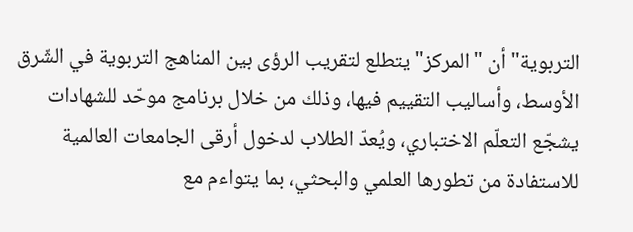التربوية" أن "المركز" يتطلع لتقريب الرؤى بين المناهج التربوية في الشّرق الأوسط، وأساليب التقييم فيها، وذلك من خلال برنامج موحّد للشهادات يشجّع التعلّم الاختباري، ويُعدّ الطلاب لدخول أرقى الجامعات العالمية للاستفادة من تطورها العلمي والبحثي، بما يتواءم مع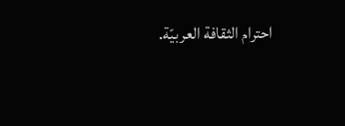احترام الثقافة العربيّة.